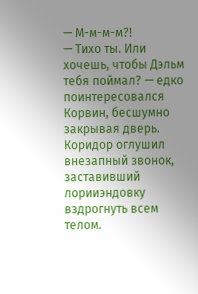— М-м-м-м?!
— Тихо ты. Или хочешь, чтобы Дэльм тебя поймал? — едко поинтересовался Корвин, бесшумно закрывая дверь.
Коридор оглушил внезапный звонок, заставивший лорииэндовку вздрогнуть всем телом.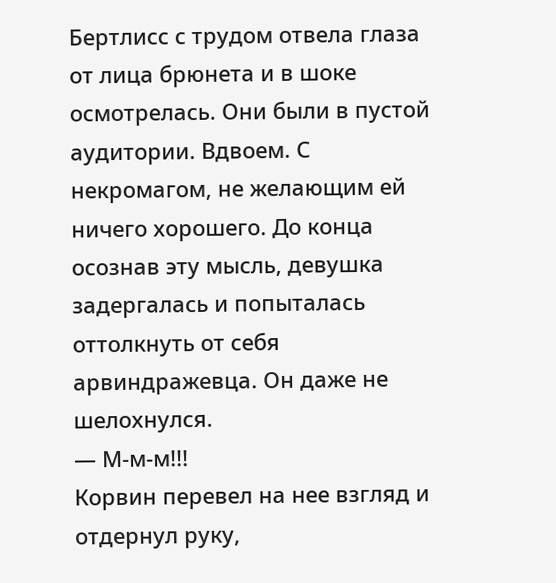Бертлисс с трудом отвела глаза от лица брюнета и в шоке осмотрелась. Они были в пустой аудитории. Вдвоем. С некромагом, не желающим ей ничего хорошего. До конца осознав эту мысль, девушка задергалась и попыталась оттолкнуть от себя арвиндражевца. Он даже не шелохнулся.
— М-м-м!!!
Корвин перевел на нее взгляд и отдернул руку,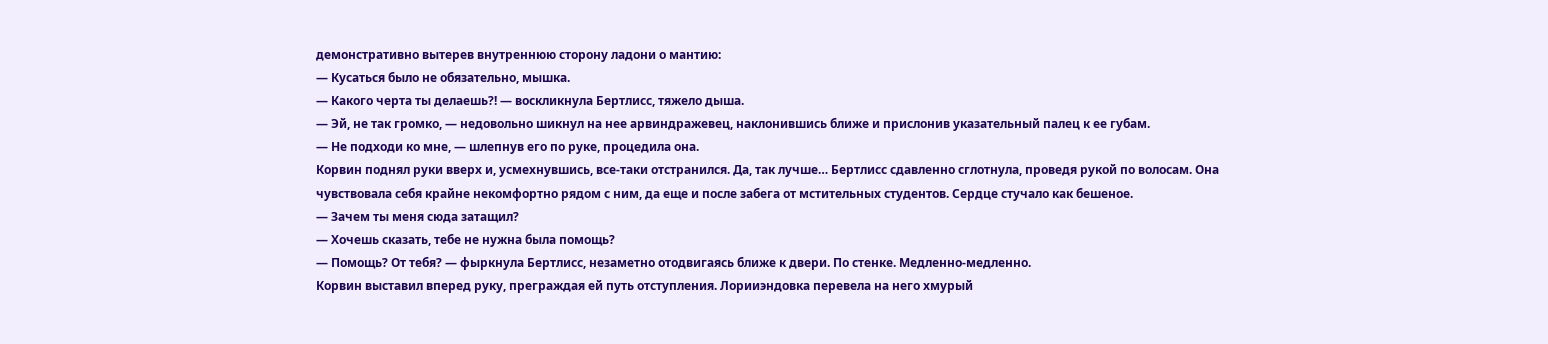демонстративно вытерев внутреннюю сторону ладони о мантию:
— Кусаться было не обязательно, мышка.
— Какого черта ты делаешь?! — воскликнула Бертлисс, тяжело дыша.
— Эй, не так громко, — недовольно шикнул на нее арвиндражевец, наклонившись ближе и прислонив указательный палец к ее губам.
— Не подходи ко мне, — шлепнув его по руке, процедила она.
Корвин поднял руки вверх и, усмехнувшись, все-таки отстранился. Да, так лучше… Бертлисс сдавленно сглотнула, проведя рукой по волосам. Она чувствовала себя крайне некомфортно рядом с ним, да еще и после забега от мстительных студентов. Сердце стучало как бешеное.
— Зачем ты меня сюда затащил?
— Хочешь сказать, тебе не нужна была помощь?
— Помощь? От тебя? — фыркнула Бертлисс, незаметно отодвигаясь ближе к двери. По стенке. Медленно-медленно.
Корвин выставил вперед руку, преграждая ей путь отступления. Лорииэндовка перевела на него хмурый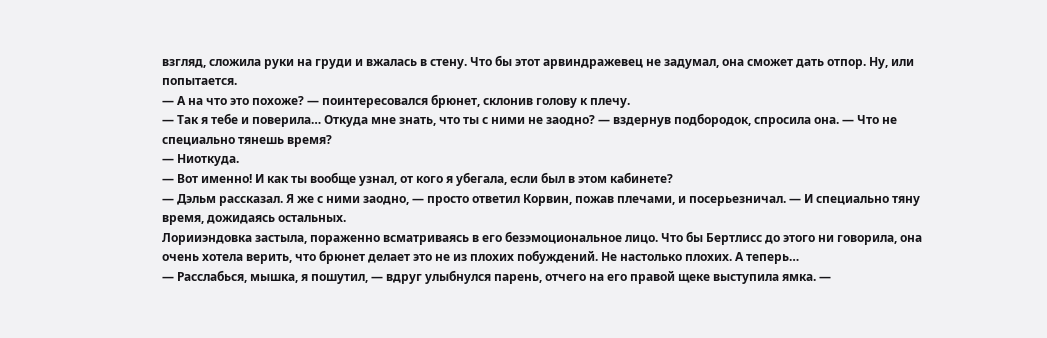взгляд, сложила руки на груди и вжалась в стену. Что бы этот арвиндражевец не задумал, она сможет дать отпор. Ну, или попытается.
— А на что это похоже? — поинтересовался брюнет, склонив голову к плечу.
— Так я тебе и поверила… Откуда мне знать, что ты с ними не заодно? — вздернув подбородок, спросила она. — Что не специально тянешь время?
— Ниоткуда.
— Вот именно! И как ты вообще узнал, от кого я убегала, если был в этом кабинете?
— Дэльм рассказал. Я же с ними заодно, — просто ответил Корвин, пожав плечами, и посерьезничал. — И специально тяну время, дожидаясь остальных.
Лорииэндовка застыла, пораженно всматриваясь в его безэмоциональное лицо. Что бы Бертлисс до этого ни говорила, она очень хотела верить, что брюнет делает это не из плохих побуждений. Не настолько плохих. А теперь…
— Расслабься, мышка, я пошутил, — вдруг улыбнулся парень, отчего на его правой щеке выступила ямка. —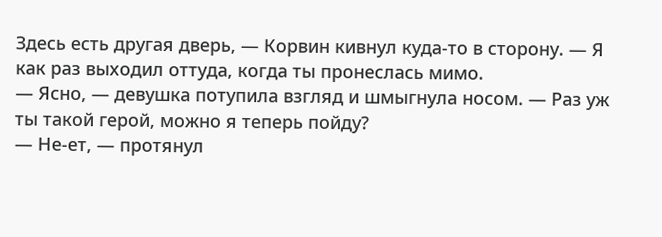Здесь есть другая дверь, — Корвин кивнул куда-то в сторону. — Я как раз выходил оттуда, когда ты пронеслась мимо.
— Ясно, — девушка потупила взгляд и шмыгнула носом. — Раз уж ты такой герой, можно я теперь пойду?
— Не-ет, — протянул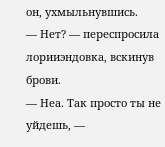он, ухмыльнувшись.
— Нет? — переспросила лорииэндовка, вскинув брови.
— Неа. Так просто ты не уйдешь, —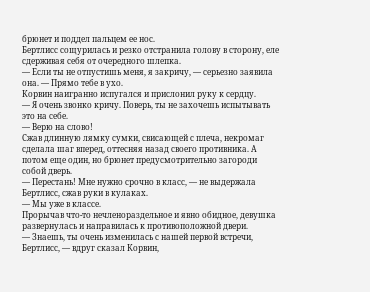брюнет и поддел пальцем ее нос.
Бертлисс сощурилась и резко отстранила голову в сторону, еле сдерживая себя от очередного шлепка.
— Если ты не отпустишь меня, я закричу, — серьезно заявила она. — Прямо тебе в ухо.
Корвин наигранно испугался и прислонил руку к сердцу.
— Я очень звонко кричу. Поверь, ты не захочешь испытывать это на себе.
— Верю на слово!
Сжав длинную лямку сумки, свисающей с плеча, некромаг сделала шаг вперед, оттесняя назад своего противника. А потом еще один, но брюнет предусмотрительно загороди собой дверь.
— Перестань! Мне нужно срочно в класс, — не выдержала Бертлисс, сжав руки в кулаках.
— Мы уже в классе.
Прорычав что-то нечленораздельное и явно обидное, девушка развернулась и направилась к противоположной двери.
— Знаешь, ты очень изменилась с нашей первой встречи, Бертлисс, — вдруг сказал Корвин,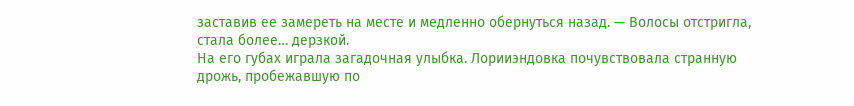заставив ее замереть на месте и медленно обернуться назад. — Волосы отстригла, стала более… дерзкой.
На его губах играла загадочная улыбка. Лорииэндовка почувствовала странную дрожь, пробежавшую по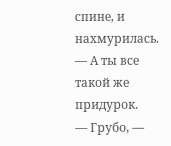спине, и нахмурилась.
— А ты все такой же придурок.
— Грубо, —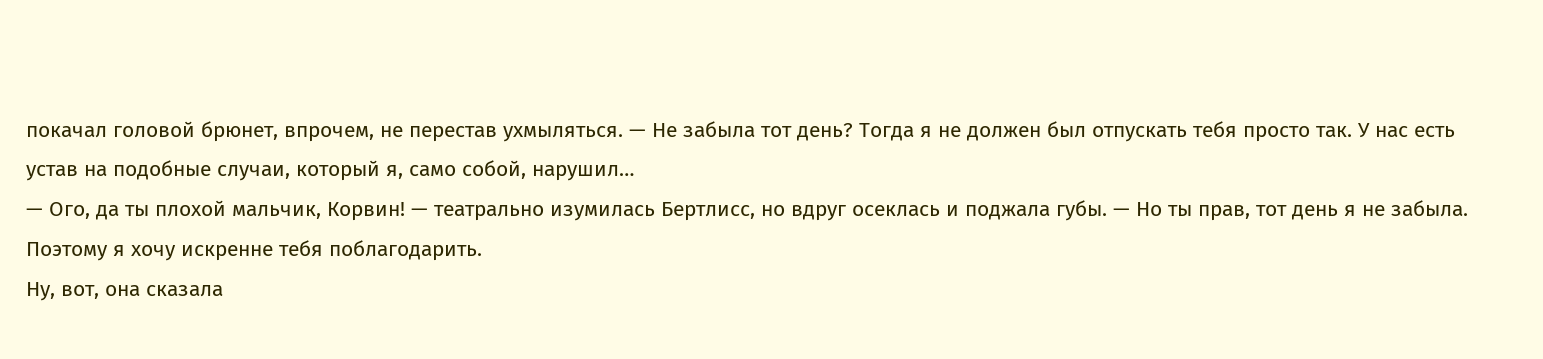покачал головой брюнет, впрочем, не перестав ухмыляться. — Не забыла тот день? Тогда я не должен был отпускать тебя просто так. У нас есть устав на подобные случаи, который я, само собой, нарушил…
— Ого, да ты плохой мальчик, Корвин! — театрально изумилась Бертлисс, но вдруг осеклась и поджала губы. — Но ты прав, тот день я не забыла. Поэтому я хочу искренне тебя поблагодарить.
Ну, вот, она сказала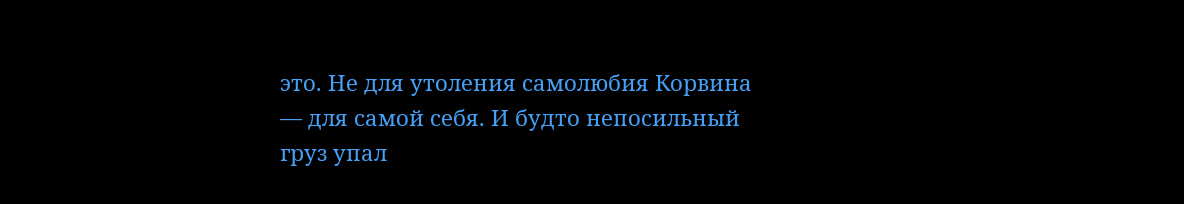это. Не для утоления самолюбия Корвина — для самой себя. И будто непосильный груз упал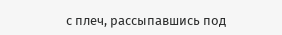с плеч, рассыпавшись под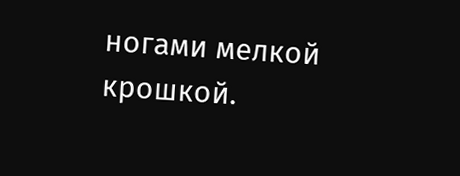ногами мелкой крошкой.